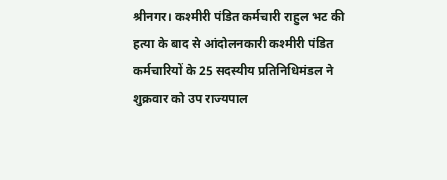श्रीनगर। कश्मीरी पंडित कर्मचारी राहुल भट की हत्या के बाद से आंदोलनकारी कश्मीरी पंडित कर्मचारियों के 25 सदस्यीय प्रतिनिधिमंडल ने शुक्रवार को उप राज्यपाल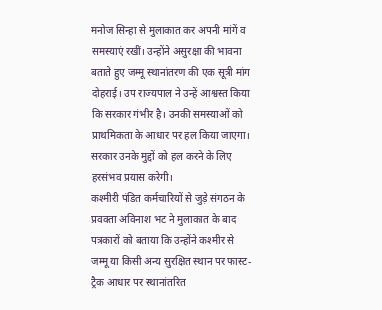मनोज सिन्हा से मुलाकात कर अपनी मांगें व समस्याएं रखीं। उन्होंने असुरक्षा की भावना बताते हुए जम्मू स्थानांतरण की एक सूत्री मांग दोहराई। उप राज्यपाल ने उन्हें आश्वस्त किया कि सरकार गंभीर है। उनकी समस्याओं को प्राथमिकता के आधार पर हल किया जाएगा। सरकार उनके मुद्दों को हल करने के लिए हरसंभव प्रयास करेगी।
कश्मीरी पंडित कर्मचारियों से जुड़े संगठन के प्रवक्ता अविनाश भट ने मुलाकात के बाद पत्रकारों को बताया कि उन्होंने कश्मीर से जम्मू या किसी अन्य सुरक्षित स्थान पर फास्ट-ट्रैक आधार पर स्थानांतरित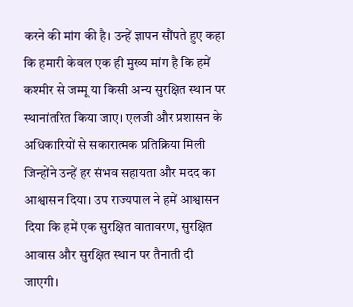करने की मांग की है। उन्हें ज्ञापन सौंपते हुए कहा कि हमारी केवल एक ही मुख्य मांग है कि हमें कश्मीर से जम्मू या किसी अन्य सुरक्षित स्थान पर स्थानांतरित किया जाए। एलजी और प्रशासन के अधिकारियों से सकारात्मक प्रतिक्रिया मिली जिन्होंने उन्हें हर संभव सहायता और मदद का आश्वासन दिया। उप राज्यपाल ने हमें आश्वासन दिया कि हमें एक सुरक्षित वातावरण, सुरक्षित आवास और सुरक्षित स्थान पर तैनाती दी जाएगी।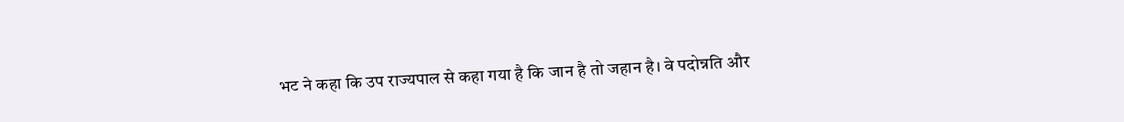भट ने कहा कि उप राज्यपाल से कहा गया है कि जान है तो जहान है। वे पदोन्नति और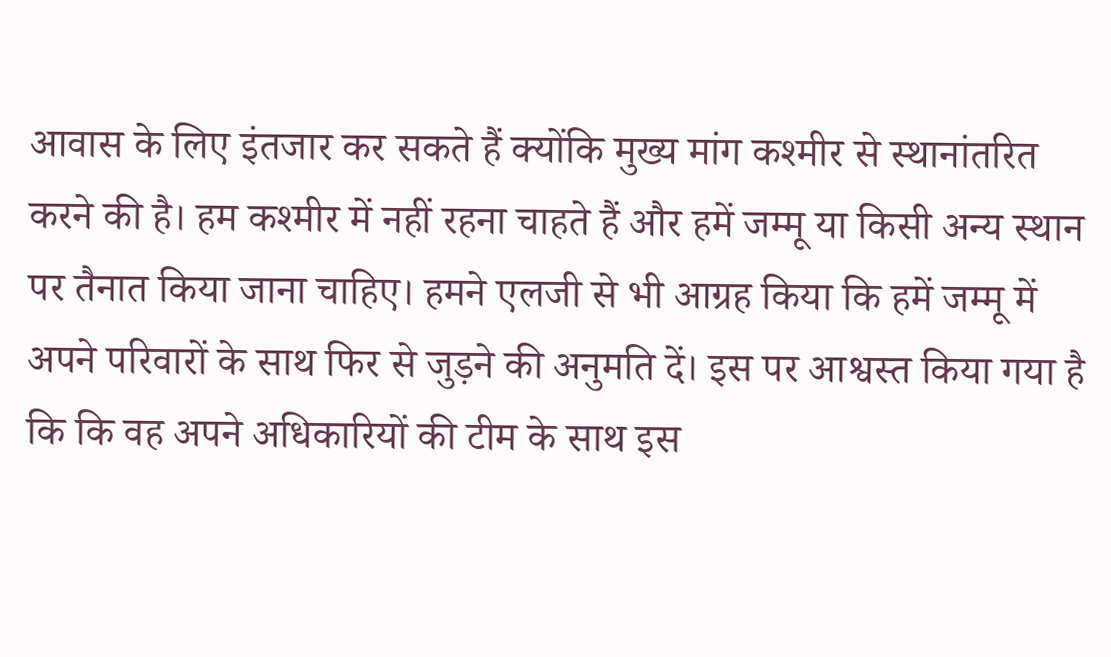आवास के लिए इंतजार कर सकते हैं क्योंकि मुख्य मांग कश्मीर से स्थानांतरित करने की है। हम कश्मीर में नहीं रहना चाहते हैं और हमें जम्मू या किसी अन्य स्थान पर तैनात किया जाना चाहिए। हमने एलजी से भी आग्रह किया कि हमें जम्मू में अपने परिवारों के साथ फिर से जुड़ने की अनुमति दें। इस पर आश्वस्त किया गया है कि कि वह अपने अधिकारियों की टीम के साथ इस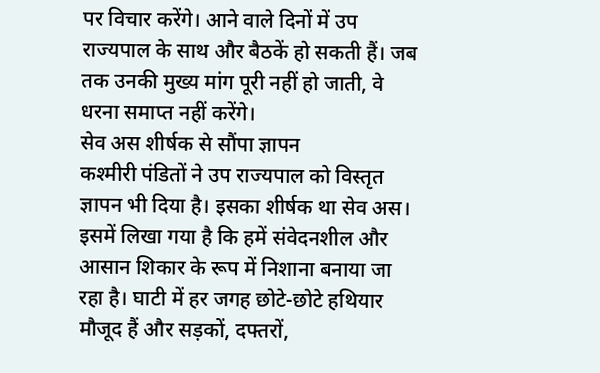पर विचार करेंगे। आने वाले दिनों में उप राज्यपाल के साथ और बैठकें हो सकती हैं। जब तक उनकी मुख्य मांग पूरी नहीं हो जाती, वे धरना समाप्त नहीं करेंगे।
सेव अस शीर्षक से सौंपा ज्ञापन
कश्मीरी पंडितों ने उप राज्यपाल को विस्तृत ज्ञापन भी दिया है। इसका शीर्षक था सेव अस। इसमें लिखा गया है कि हमें संवेदनशील और आसान शिकार के रूप में निशाना बनाया जा रहा है। घाटी में हर जगह छोटे-छोटे हथियार मौजूद हैं और सड़कों, दफ्तरों,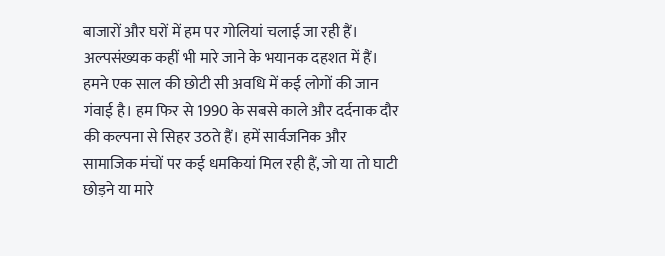बाजारों और घरों में हम पर गोलियां चलाई जा रही हैं। अल्पसंख्यक कहीं भी मारे जाने के भयानक दहशत में हैं। हमने एक साल की छोटी सी अवधि में कई लोगों की जान गंवाई है। हम फिर से 1990 के सबसे काले और दर्दनाक दौर की कल्पना से सिहर उठते हैं। हमें सार्वजनिक और सामाजिक मंचों पर कई धमकियां मिल रही हैं, जो या तो घाटी छोड़ने या मारे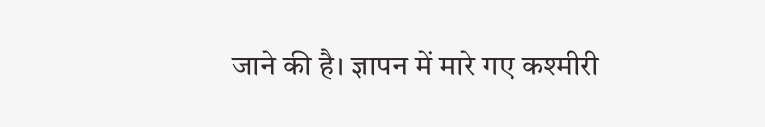जाने की है। ज्ञापन में मारे गए कश्मीरी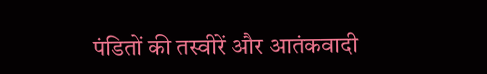पंडितों की तस्वीरें और आतंकवादी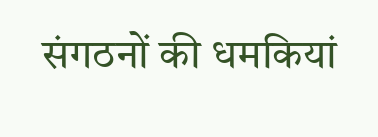संगठनों की धमकियां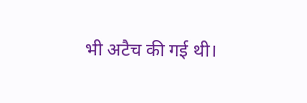भी अटैच की गई थी।